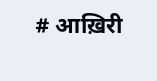# आख़िरी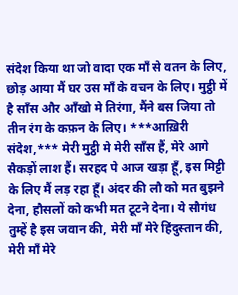संदेश किया था जो वादा एक माँ से वतन के लिए, छोड़ आया मैं घर उस माँ के वचन के लिए। मुट्ठी में है साँस और आँखो मे तिरंगा, मैंने बस जिया तो तीन रंग के कफ़न के लिए। ***आख़िरी संदेश,*** मेरी मुट्ठी मे मेरी साँस हैं, मेरे आगे सैकड़ों लाश हैं। सरहद पे आज खड़ा हूँ, इस मिट्टी के लिए मैं लड़ रहा हूँ। अंदर की लौ को मत बुझने देना, हौसलों को कभी मत टूटने देना। ये सौगंध तुम्हें है इस जवान की, मेरी माँ मेरे हिंदुस्तान की, मेरी माँ मेरे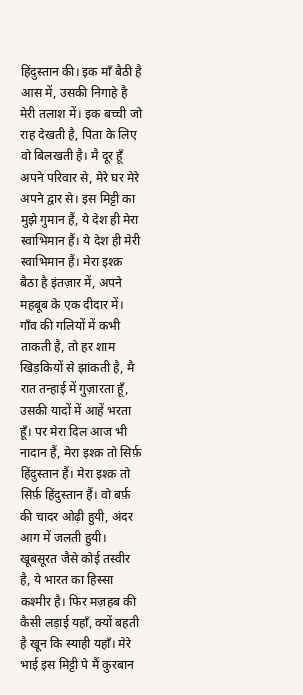हिंदुस्तान की। इक माँ बैठी है आस में, उसकी निगाहे है मेरी तलाश में। इक बच्ची जो राह देखती है, पिता के लिए वो बिलखती है। मै दूर हूँ अपने परिवार से, मेरे घर मेरे अपने द्वार से। इस मिट्टी का मुझे गुमान हैं, ये देश ही मेरा स्वाभिमान हैं। ये देश ही मेरी स्वाभिमान हैं। मेरा इश्क़ बैठा है इंतज़ार में, अपने महबूब के एक दीदार में। गाँव की गलियों में कभी ताकती है, तो हर शाम खिड़कियों से झांकती है, मै रात तन्हाई में गुज़ारता हूँ, उसकी यादों में आहें भरता हूँ। पर मेरा दिल आज भी नादान हैं, मेरा इश्क़ तो सिर्फ़ हिंदुस्तान हैं। मेरा इश्क़ तो सिर्फ़ हिंदुस्तान हैं। वो बर्फ़ की चादर ओढ़ी हुयी, अंदर आग में जलती हुयी। खूबसूरत जैसे कोई तस्वीर है, ये भारत का हिस्सा कश्मीर है। फिर मज़हब की कैसी लड़ाई यहाँ, क्यों बहती है खून कि स्याही यहाँ। मेरे भाई इस मिट्टी पे मैं कुरबान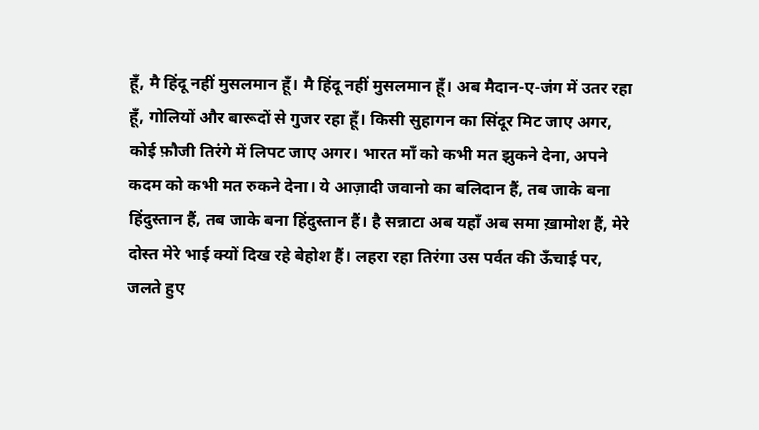हूँ, मै हिंदू नहीं मुसलमान हूँ। मै हिंदू नहीं मुसलमान हूँ। अब मैदान-ए-जंग में उतर रहा हूँ, गोलियों और बारूदों से गुजर रहा हूँ। किसी सुहागन का सिंदूर मिट जाए अगर, कोई फ़ौजी तिरंगे में लिपट जाए अगर। भारत माँ को कभी मत झुकने देना, अपने कदम को कभी मत रुकने देना। ये आज़ादी जवानो का बलिदान हैं, तब जाके बना हिंदुस्तान हैं, तब जाके बना हिंदुस्तान हैं। है सन्नाटा अब यहाँ अब समा ख़ामोश हैं, मेरे दोस्त मेरे भाई क्यों दिख रहे बेहोश हैं। लहरा रहा तिरंगा उस पर्वत की ऊँचाई पर, जलते हुए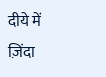दीये में ज़िंदा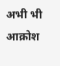अभी भी आक्रोश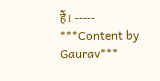हैं। ----- ***Content by Gaurav***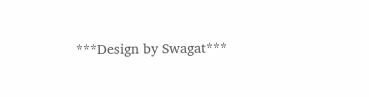***Design by Swagat***